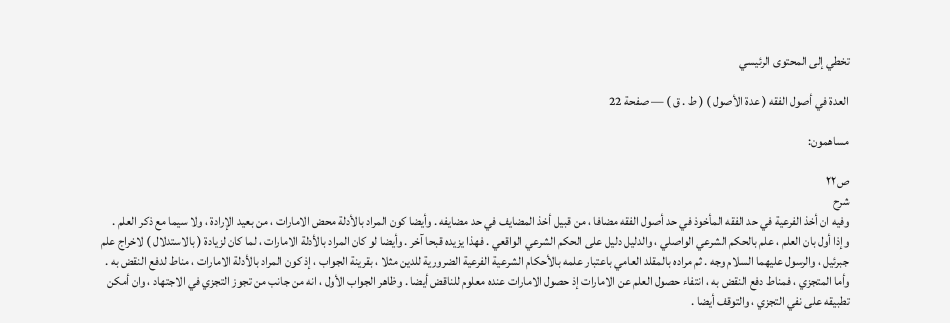تخطي إلى المحتوى الرئيسي

العدة في أصول الفقه ( عدة الأصول ) ( ط . ق ) — صفحة 22

مساهمون:

ص٢٢
شرح
وفيه ان أخذ الفرعية في حد الفقه المأخوذ في حد أصول الفقه مضافا ، من قبيل أخذ المضايف في حد مضايفه . وأيضا كون المراد بالأدلة محض الامارات ، من بعيد الإرادة ، ولا سيما مع ذكر العلم . وإذا أول بان العلم ، علم بالحكم الشرعي الواصلي ، والدليل دليل على الحكم الشرعي الواقعي . فهذا يزيده قبحا آخر . وأيضا لو كان المراد بالأدلة الامارات ، لما كان لزيادة ( بالاستدلال ) لاخراج علم جبرئيل ، والرسول عليهما السلام وجه . ثم مراده بالمقلد العامي باعتبار علمه بالأحكام الشرعية الفرعية الضرورية للدين مثلا ، بقرينة الجواب ، إذ كون المراد بالأدلة الامارات ، مناط لدفع النقض به . وأما المتجزي ، فمناط دفع النقض به ، انتفاء حصول العلم عن الامارات إذ حصول الامارات عنده معلوم للناقض أيضا . وظاهر الجواب الأول ، انه من جانب من تجوز التجزي في الاجتهاد ، وان أمكن تطبيقه على نفي التجزي ، والتوقف أيضا .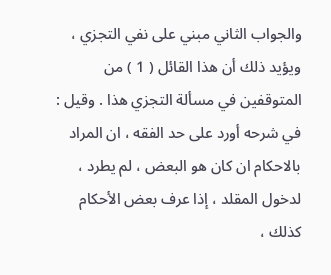والجواب الثاني مبني على نفي التجزي ، ويؤيد ذلك أن هذا القائل ( 1 ) من المتوقفين في مسألة التجزي هذا . وقيل : في شرحه أورد على حد الفقه ، ان المراد بالاحكام ان كان هو البعض ، لم يطرد ، لدخول المقلد ، إذا عرف بعض الأحكام كذلك ،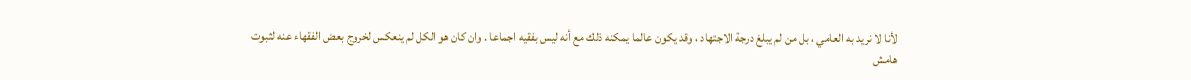لأنا لا نريد به العامي ، بل من لم يبلغ درجة الاجتهاد ، وقد يكون عالما يمكنه ذلك مع أنه ليس بفقيه اجماعا . وان كان هو الكل لم ينعكس لخروج بعض الفقهاء عنه لثبوت
هامش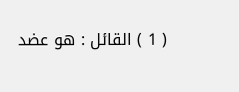( 1 ) القائل : هو عضد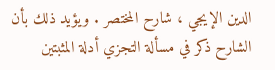الدين الإيجي ، شارح المختصر . ويؤيد ذلك بأن الشارح ذكر في مسألة التجزي أدلة المثبتين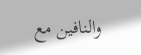والنافين مع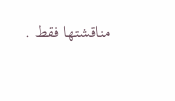مناقشتها فقط .